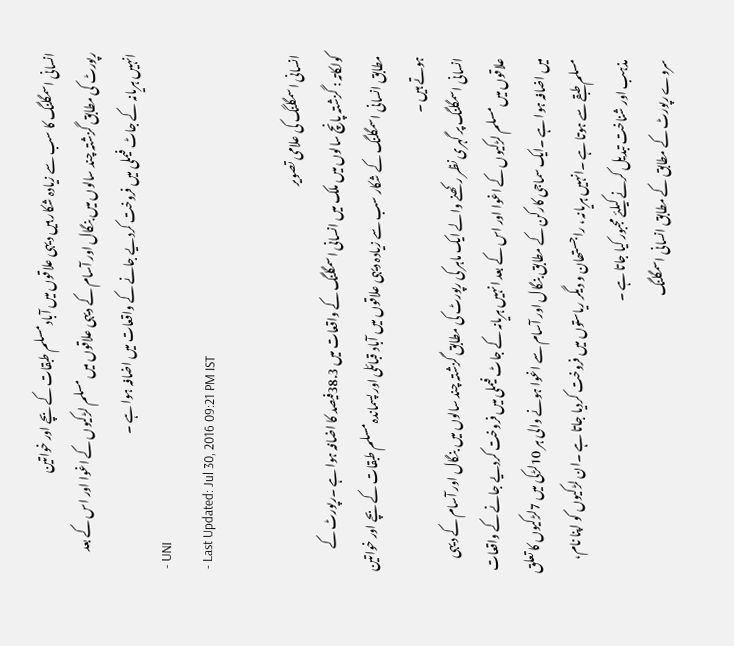انسانی اسمگلنگ کا سب سے زیادہ شکار ہیں دیہی علاقوں میں آباد مسلم طبقات کے بچے اور خواتین
رپورٹ کی مطابق گزشتہ چند سالوں میں بنگال اور آسام کے دیہی علاقوں میں مسلم لڑکیوں کے اغوا اور اس کے بعد انہیں ہریانہ کے جاٹ فیملی میں فروخت کردیے جانے کے واقعات میں اضافہ ہوا ہے ۔
- UNI
- Last Updated: Jul 30, 2016 09:21 PM IST

انسانی اسمگلنگ کی علامی تصویر
کولکاتہ : گزشتہ پانچ سالوں میں ملک میں انسانی اسمگلنگ کے واقعات میں 38.3فیصد کا اضافہ ہوا ہے ۔رپورٹ کے مطابق انسانی اسمگلنگ کے شکار سب سے زیادہ دیہی علاقوں میں آباد قبائلی اور پسماندہ مسلم طبقات کے بچے اور خواتین ہوتے ہیں ۔
انسانی اسمگلنگ پر گہری نظر رکھنے والے ایک ماہر کی رپورٹ کی مطابق گزشتہ چند سالوں میں بنگال اور آسام کے دیہی علاقوں میں مسلم لڑکیوں کے اغوا اور اس کے بعد انہیں ہریانہ کے جاٹ فیملی میں فروخت کردیے جانے کے واقعات میں اضافہ ہوا ہے ۔ایک سماجی کارکن کے مطابق بنگال اور آسام سے اغوا ہونے والی ہر 10لڑکی میں 7لڑکیوں کا تعلق مسلم طبقے سے ہوتا ہے ۔انہیں ہریانہ ، راجستھان و دیگر ریاستوں میں فروخت کردیا جاتا ہے ۔ان لڑکیوں کو اپنا نام، مذہب اور شناخت تبدیل کرنے کیلئے مجبور کیا جاتا ہے ۔
سروے رپورٹ کے مطابق کے مطابق انسانی اسمگلنگ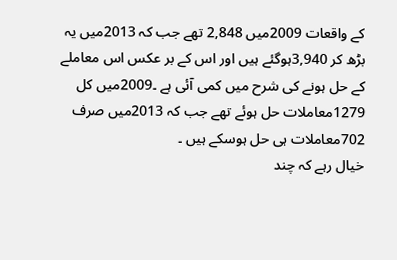کے واقعات 2009میں 2,848 تھے جب کہ 2013میں یہ بڑھ کر 3,940ہوگئے ہیں اور اس کے بر عکس اس معاملے کے حل ہونے کی شرح میں کمی آئی ہے ۔2009میں کل 1279معاملات حل ہوئے تھے جب کہ 2013میں صرف 702معاملات ہی حل ہوسکے ہیں ۔
خیال رہے کہ چند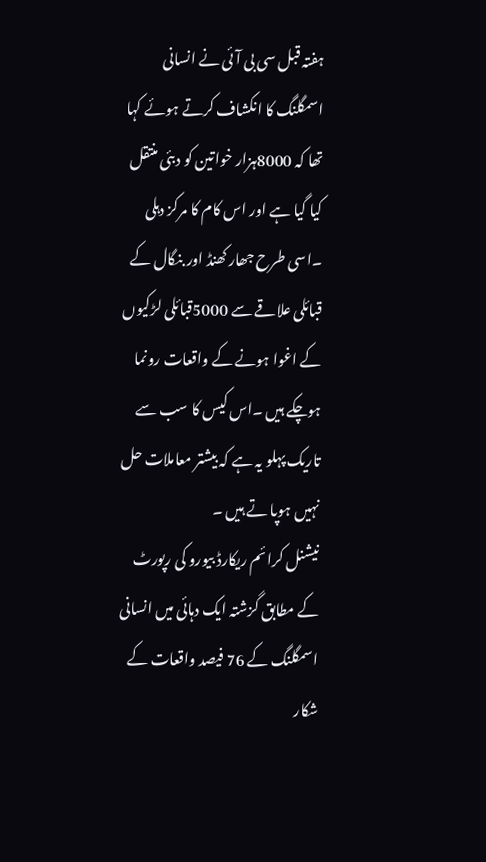ہفتہ قبل سی بی آئی نے انسانی اسمگلنگ کا انکشاف کرتے ہوئے کہا تھا کہ 8000ہزار خواتین کو دبئی منتقل کیا گیا ہے اور اس کام کا مرکز دہلی ۔اسی طرح جھار کھنڈ اور بنگال کے قبائلی علاقے سے 5000قبائلی لڑکیوں کے اغوا ہونے کے واقعات رونما ہوچکے ہیں ۔اس کیس کا سب سے تاریک پہلو یہ ہے کہ بیشتر معاملات حل نہیں ہوپا تے ہیں ۔
نیشنل کرائم ریکارڈ بیورو کی رپورٹ کے مطابق گزشتہ ایک دہائی میں انسانی اسمگلنگ کے 76 فیصد واقعات کے شکار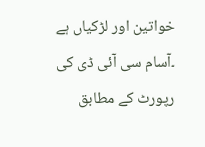خواتین اور لڑکیاں ہے ۔آسام سی آئی ڈی کی رپورٹ کے مطابق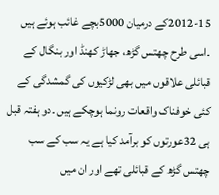2012-15کے درمیان 5000بچے غائب ہوئے ہیں ۔اسی طرح چھتس گڑھ، جھاڑ کھنڈ اور بنگال کے قبائلی علاقوں میں بھی لڑکیوں کی گمشدگی کے کئی خوفناک واقعات رونما ہوچکے ہیں ۔دو ہفتہ قبل ہی 32عورتوں کو برآمد کیا ہے یہ سب کے سب چھتس گڑھ کے قبائلی تھے اور ان میں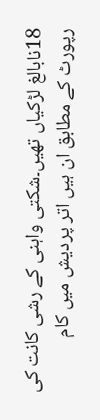18نابالغ لڑکیاں تھیں۔شکتی واہنی کے رشی کانت کی رپورٹ کے مطابق ان ہیں اتر پردیش میں کام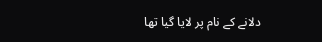دلانے کے نام پر لایا گیا تھا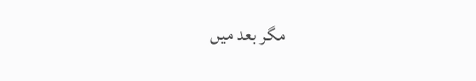مگر بعد میں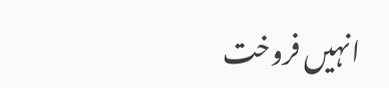انہیں فروخت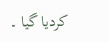کردیا گیا ۔